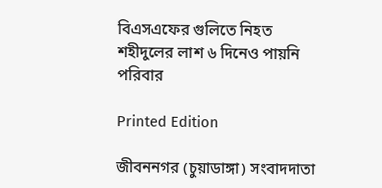বিএসএফের গুলিতে নিহত শহীদুলের লাশ ৬ দিনেও পায়নি পরিবার

Printed Edition

জীবননগর (চুয়াডাঙ্গা) সংবাদদাতা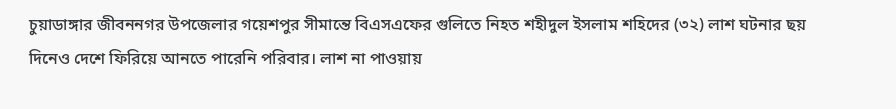চুয়াডাঙ্গার জীবননগর উপজেলার গয়েশপুর সীমান্তে বিএসএফের গুলিতে নিহত শহীদুল ইসলাম শহিদের (৩২) লাশ ঘটনার ছয় দিনেও দেশে ফিরিয়ে আনতে পারেনি পরিবার। লাশ না পাওয়ায়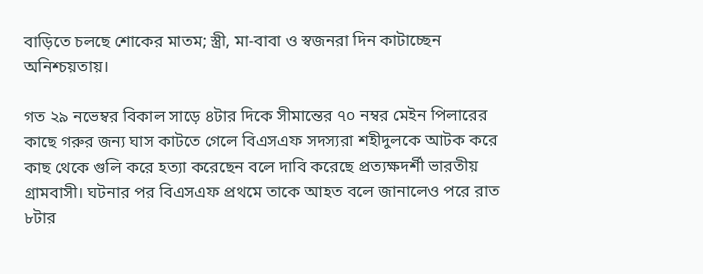বাড়িতে চলছে শোকের মাতম; স্ত্রী, মা-বাবা ও স্বজনরা দিন কাটাচ্ছেন অনিশ্চয়তায়।

গত ২৯ নভেম্বর বিকাল সাড়ে ৪টার দিকে সীমান্তের ৭০ নম্বর মেইন পিলারের কাছে গরুর জন্য ঘাস কাটতে গেলে বিএসএফ সদস্যরা শহীদুলকে আটক করে কাছ থেকে গুলি করে হত্যা করেছেন বলে দাবি করেছে প্রত্যক্ষদর্শী ভারতীয় গ্রামবাসী। ঘটনার পর বিএসএফ প্রথমে তাকে আহত বলে জানালেও পরে রাত ৮টার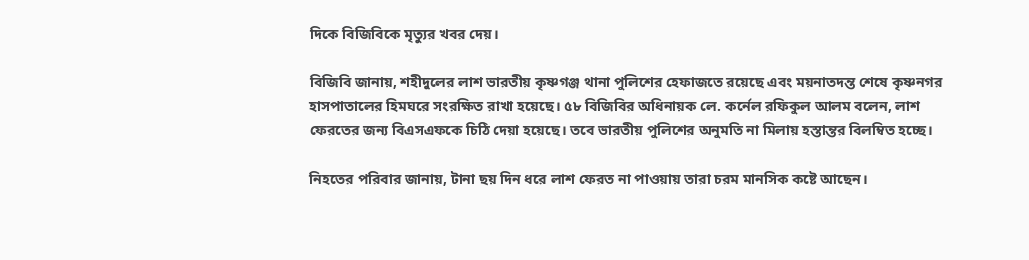দিকে বিজিবিকে মৃত্যুর খবর দেয়।

বিজিবি জানায়, শহীদুলের লাশ ভারতীয় কৃষ্ণগঞ্জ থানা পুলিশের হেফাজতে রয়েছে এবং ময়নাতদন্ত শেষে কৃষ্ণনগর হাসপাতালের হিমঘরে সংরক্ষিত রাখা হয়েছে। ৫৮ বিজিবির অধিনায়ক লে. কর্নেল রফিকুল আলম বলেন, লাশ ফেরতের জন্য বিএসএফকে চিঠি দেয়া হয়েছে। তবে ভারতীয় পুলিশের অনুমতি না মিলায় হস্তান্তর বিলম্বিত হচ্ছে।

নিহতের পরিবার জানায়, টানা ছয় দিন ধরে লাশ ফেরত না পাওয়ায় তারা চরম মানসিক কষ্টে আছেন।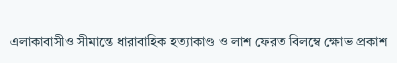এলাকাবাসীও সীমান্তে ধারাবাহিক হত্যাকাণ্ড ও লাশ ফেরত বিলম্বে ক্ষোভ প্রকাশ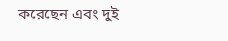করেছেন এবং দুই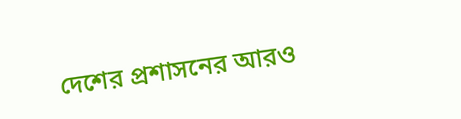দেশের প্রশাসনের আরও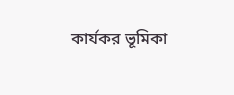কার্যকর ভূমিকা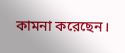কামনা করেছেন।